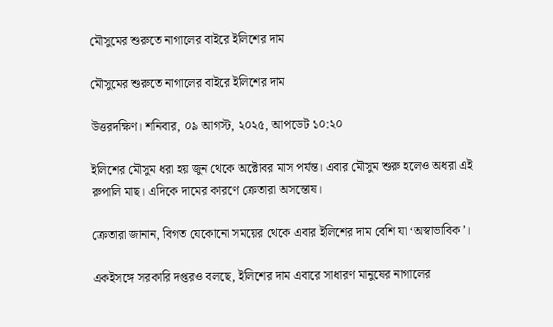মৌসুমের শুরুতে নাগালের বাইরে ইলিশের দাম

মৌসুমের শুরুতে নাগালের বাইরে ইলিশের দাম

উত্তরদক্ষিণ। শনিবার, ০৯ আগস্ট, ২০২৫, আপডেট ১০:২০

ইলিশের মৌসুম ধরা হয় জুন থেকে অক্টোবর মাস পর্যন্ত। এবার মৌসুম শুরু হলেও অধরা এই রুপালি মাছ। এদিকে দামের কারণে ক্রেতারা অসন্তোষ।

ক্রেতারা জানান, বিগত যেকোনো সময়ের থেকে এবার ইলিশের দাম বেশি যা ‘অস্বাভাবিক’।

একইসঙ্গে সরকারি দপ্তরও বলছে, ইলিশের দাম এবারে সাধারণ মানুষের নাগালের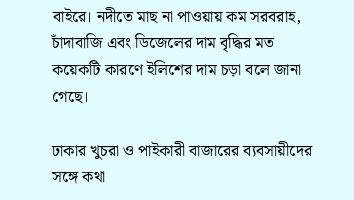বাইরে। নদীতে মাছ না পাওয়ায় কম সরবরাহ, চাঁদাবাজি এবং ডিজেলের দাম বৃদ্ধির মত কয়েকটি কারণে ইলিশের দাম চড়া বলে জানা গেছে।

ঢাকার খুচরা ও পাইকারী বাজারের ব্যবসায়ীদের সঙ্গে কথা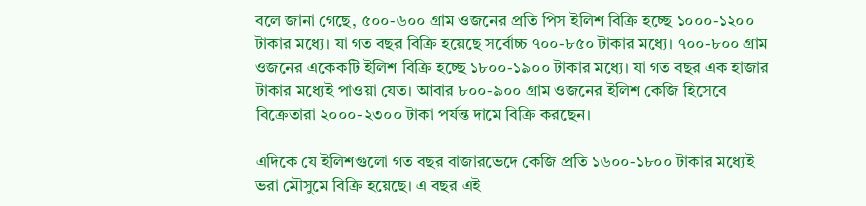বলে জানা গেছে, ৫০০-৬০০ গ্রাম ওজনের প্রতি পিস ইলিশ বিক্রি হচ্ছে ১০০০-১২০০ টাকার মধ্যে। যা গত বছর বিক্রি হয়েছে সর্বোচ্চ ৭০০-৮৫০ টাকার মধ্যে। ৭০০-৮০০ গ্রাম ওজনের একেকটি ইলিশ বিক্রি হচ্ছে ১৮০০-১৯০০ টাকার মধ্যে। যা গত বছর এক হাজার টাকার মধ্যেই পাওয়া যেত। আবার ৮০০-৯০০ গ্রাম ওজনের ইলিশ কেজি হিসেবে বিক্রেতারা ২০০০-২৩০০ টাকা পর্যন্ত দামে বিক্রি করছেন।

এদিকে যে ইলিশগুলো গত বছর বাজারভেদে কেজি প্রতি ১৬০০-১৮০০ টাকার মধ্যেই ভরা মৌসুমে বিক্রি হয়েছে। এ বছর এই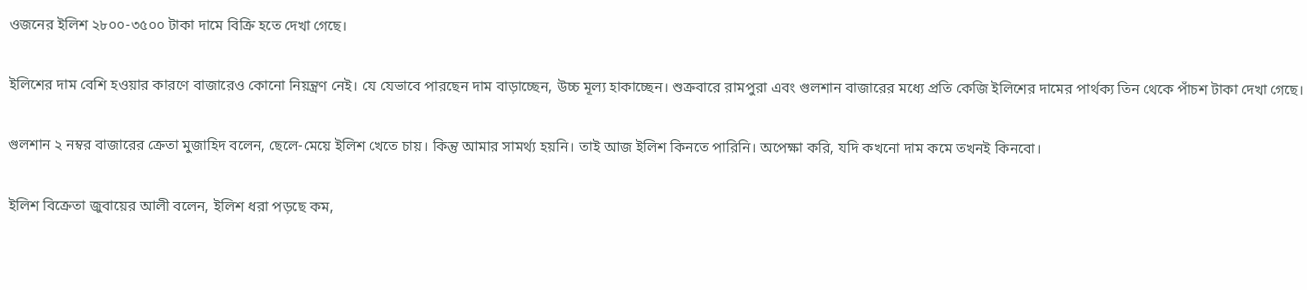ওজনের ইলিশ ২৮০০-৩৫০০ টাকা দামে বিক্রি হতে দেখা গেছে।

ইলিশের দাম বেশি হওয়ার কারণে বাজারেও কোনো নিয়ন্ত্রণ নেই। যে যেভাবে পারছেন দাম বাড়াচ্ছেন, উচ্চ মূল্য হাকাচ্ছেন। শুক্রবারে রামপুরা এবং গুলশান বাজারের মধ্যে প্রতি কেজি ইলিশের দামের পার্থক্য তিন থেকে পাঁচশ টাকা দেখা গেছে।

গুলশান ২ নম্বর বাজারের ক্রেতা মুজাহিদ বলেন, ছেলে-মেয়ে ইলিশ খেতে চায়। কিন্তু আমার সামর্থ্য হয়নি। তাই আজ ইলিশ কিনতে পারিনি। অপেক্ষা করি, যদি কখনো দাম কমে তখনই কিনবো।

ইলিশ বিক্রেতা জুবায়ের আলী বলেন, ইলিশ ধরা পড়ছে কম,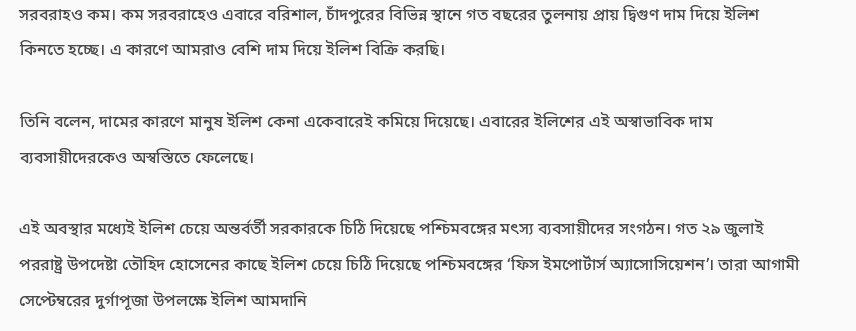সরবরাহও কম। কম সরবরাহেও এবারে বরিশাল, চাঁদপুরের বিভিন্ন স্থানে গত বছরের তুলনায় প্রায় দ্বিগুণ দাম দিয়ে ইলিশ কিনতে হচ্ছে। এ কারণে আমরাও বেশি দাম দিয়ে ইলিশ বিক্রি করছি।

তিনি বলেন, দামের কারণে মানুষ ইলিশ কেনা একেবারেই কমিয়ে দিয়েছে। এবারের ইলিশের এই অস্বাভাবিক দাম ব্যবসায়ীদেরকেও অস্বস্তিতে ফেলেছে।

এই অবস্থার মধ্যেই ইলিশ চেয়ে অন্তর্বর্তী সরকারকে চিঠি দিয়েছে পশ্চিমবঙ্গের মৎস্য ব্যবসায়ীদের সংগঠন। গত ২৯ জুলাই পররাষ্ট্র উপদেষ্টা তৌহিদ হোসেনের কাছে ইলিশ চেয়ে চিঠি দিয়েছে পশ্চিমবঙ্গের ‘ফিস ইমপোর্টার্স অ্যাসোসিয়েশন’। তারা আগামী সেপ্টেম্বরের দুর্গাপূজা উপলক্ষে ইলিশ আমদানি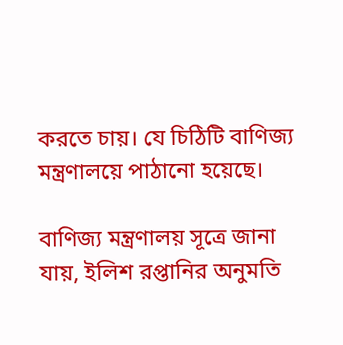করতে চায়। যে চিঠিটি বাণিজ্য মন্ত্রণালয়ে পাঠানো হয়েছে।

বাণিজ্য মন্ত্রণালয় সূত্রে জানা যায়, ইলিশ রপ্তানির অনুমতি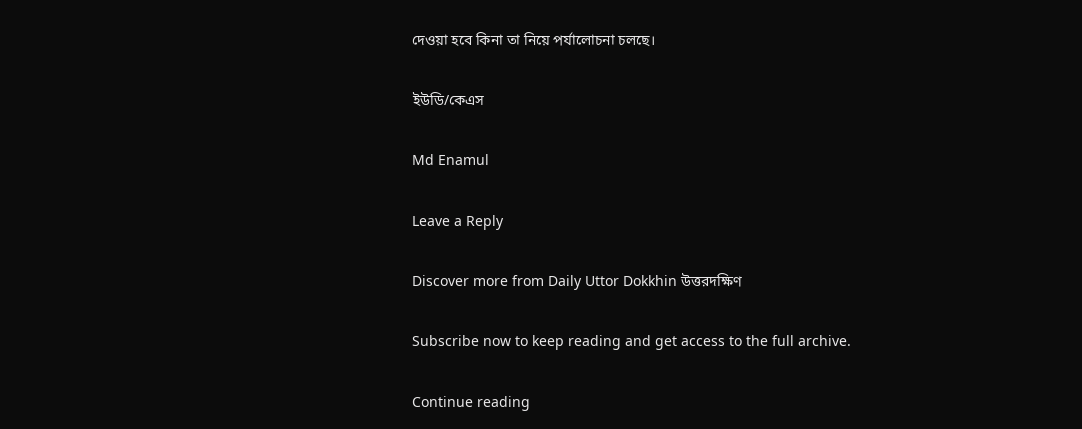দেওয়া হবে কিনা তা নিয়ে পর্যালোচনা চলছে।

ইউডি/কেএস

Md Enamul

Leave a Reply

Discover more from Daily Uttor Dokkhin উত্তরদক্ষিণ

Subscribe now to keep reading and get access to the full archive.

Continue reading